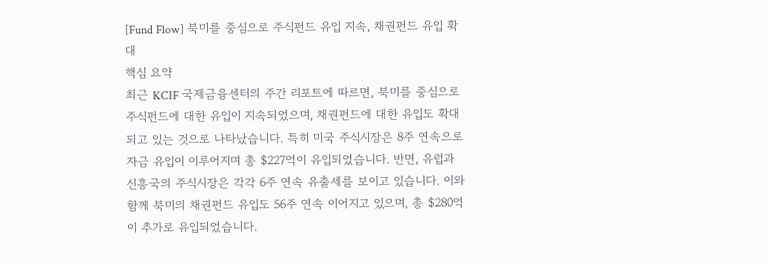[Fund Flow] 북미를 중심으로 주식펀드 유입 지속, 채권펀드 유입 확대
핵심 요약
최근 KCIF 국제금융센터의 주간 리포트에 따르면, 북미를 중심으로 주식펀드에 대한 유입이 지속되었으며, 채권펀드에 대한 유입도 확대되고 있는 것으로 나타났습니다. 특히 미국 주식시장은 8주 연속으로 자금 유입이 이루어지며 총 $227억이 유입되었습니다. 반면, 유럽과 신흥국의 주식시장은 각각 6주 연속 유출세를 보이고 있습니다. 이와 함께 북미의 채권펀드 유입도 56주 연속 이어지고 있으며, 총 $280억이 추가로 유입되었습니다.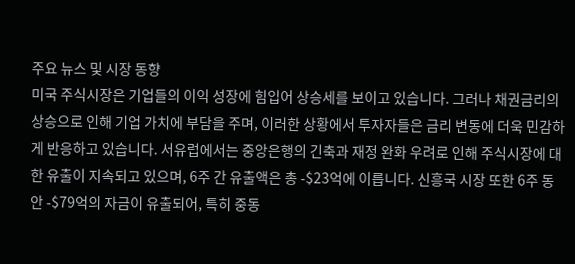주요 뉴스 및 시장 동향
미국 주식시장은 기업들의 이익 성장에 힘입어 상승세를 보이고 있습니다. 그러나 채권금리의 상승으로 인해 기업 가치에 부담을 주며, 이러한 상황에서 투자자들은 금리 변동에 더욱 민감하게 반응하고 있습니다. 서유럽에서는 중앙은행의 긴축과 재정 완화 우려로 인해 주식시장에 대한 유출이 지속되고 있으며, 6주 간 유출액은 총 -$23억에 이릅니다. 신흥국 시장 또한 6주 동안 -$79억의 자금이 유출되어, 특히 중동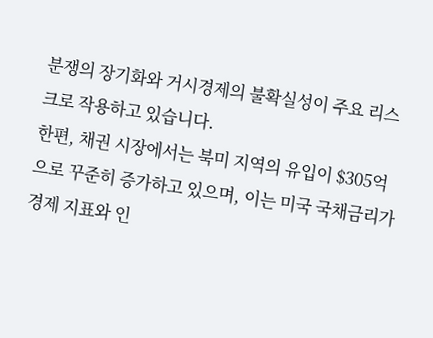분쟁의 장기화와 거시경제의 불확실성이 주요 리스크로 작용하고 있습니다.
한편, 채권 시장에서는 북미 지역의 유입이 $305억으로 꾸준히 증가하고 있으며, 이는 미국 국채금리가 경제 지표와 인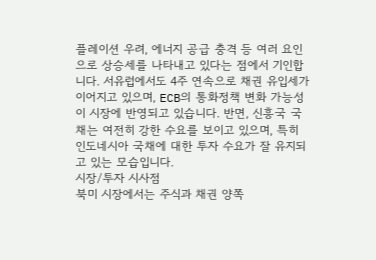플레이션 우려, 에너지 공급 충격 등 여러 요인으로 상승세를 나타내고 있다는 점에서 기인합니다. 서유럽에서도 4주 연속으로 채권 유입세가 이어지고 있으며, ECB의 통화정책 변화 가능성이 시장에 반영되고 있습니다. 반면, 신흥국 국채는 여전히 강한 수요를 보이고 있으며, 특히 인도네시아 국채에 대한 투자 수요가 잘 유지되고 있는 모습입니다.
시장/투자 시사점
북미 시장에서는 주식과 채권 양쪽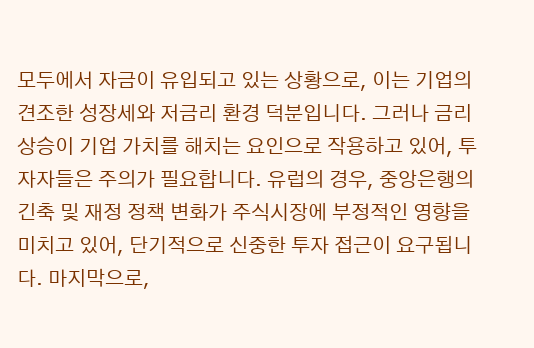모두에서 자금이 유입되고 있는 상황으로, 이는 기업의 견조한 성장세와 저금리 환경 덕분입니다. 그러나 금리 상승이 기업 가치를 해치는 요인으로 작용하고 있어, 투자자들은 주의가 필요합니다. 유럽의 경우, 중앙은행의 긴축 및 재정 정책 변화가 주식시장에 부정적인 영향을 미치고 있어, 단기적으로 신중한 투자 접근이 요구됩니다. 마지막으로,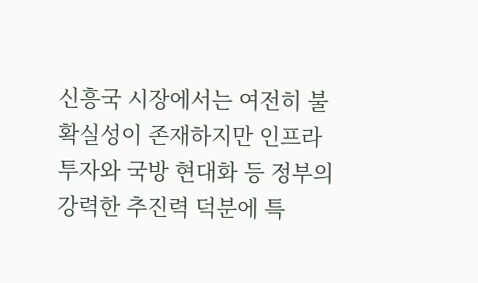신흥국 시장에서는 여전히 불확실성이 존재하지만 인프라 투자와 국방 현대화 등 정부의 강력한 추진력 덕분에 특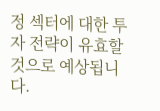정 섹터에 대한 투자 전략이 유효할 것으로 예상됩니다.